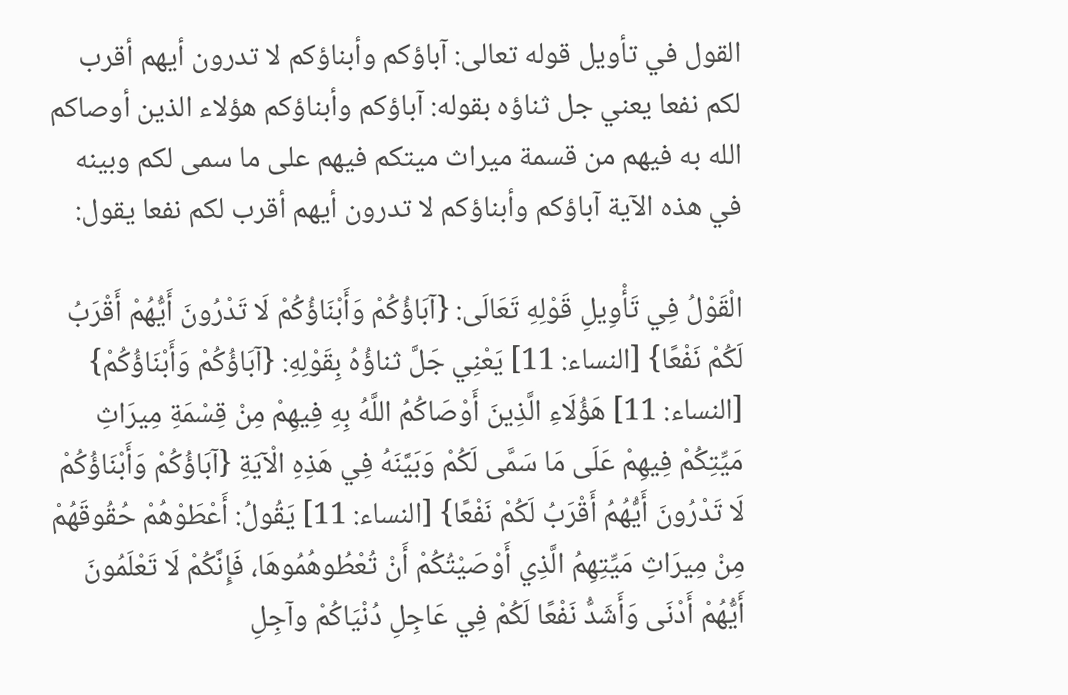القول في تأويل قوله تعالى: آباؤكم وأبناؤكم لا تدرون أيهم أقرب لكم نفعا يعني جل ثناؤه بقوله: آباؤكم وأبناؤكم هؤلاء الذين أوصاكم الله به فيهم من قسمة ميراث ميتكم فيهم على ما سمى لكم وبينه في هذه الآية آباؤكم وأبناؤكم لا تدرون أيهم أقرب لكم نفعا يقول:

الْقَوْلُ فِي تَأْوِيلِ قَوْلِهِ تَعَالَى: {آبَاؤُكُمْ وَأَبْنَاؤُكُمْ لَا تَدْرُونَ أَيُّهُمْ أَقْرَبُ لَكُمْ نَفْعًا} [النساء: 11] يَعْنِي جَلَّ ثناؤُهُ بِقَوْلِهِ: {آبَاؤُكُمْ وَأَبْنَاؤُكُمْ} [النساء: 11] هَؤُلَاءِ الَّذِينَ أَوْصَاكُمُ اللَّهُ بِهِ فِيهِمْ مِنْ قِسْمَةِ مِيرَاثِ مَيِّتِكُمْ فِيهِمْ عَلَى مَا سَمَّى لَكُمْ وَبَيَّنَهُ فِي هَذِهِ الْآيَةِ {آبَاؤُكُمْ وَأَبْنَاؤُكُمْ لَا تَدْرُونَ أَيُّهُمُ أَقْرَبُ لَكُمْ نَفْعًا} [النساء: 11] يَقُولُ: أَعْطَوْهُمْ حُقُوقَهُمْ مِنْ مِيرَاثِ مَيِّتِهِمُ الَّذِي أَوْصَيْتُكُمْ أَنْ تُعْطُوهُمُوهَا، فَإِنَّكُمْ لَا تَعْلَمُونَ أَيُّهُمْ أَدْنَى وَأَشَدُّ نَفْعًا لَكُمْ فِي عَاجِلِ دُنْيَاكُمْ وآجِلِ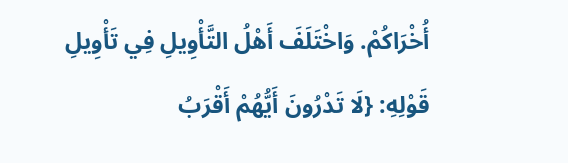أُخْرَاكُمْ. وَاخْتَلَفَ أَهْلُ التَّأْوِيلِ فِي تَأْوِيلِ قَوْلِهِ: {لَا تَدْرُونَ أَيُّهُمْ أَقْرَبُ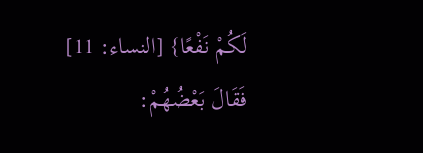لَكُمْ نَفْعًا} [النساء: 11] فَقَالَ بَعْضُهُمْ: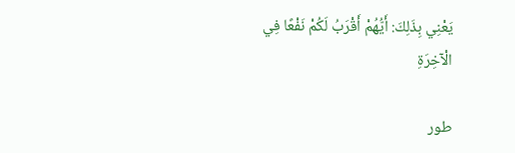يَعْنِي بِذَلِكَ: أَيُّهُمْ أَقْرَبُ لَكُمْ نَفْعًا فِي الْآخِرَةِ

طور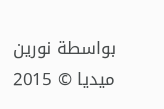بواسطة نورين ميديا © 2015